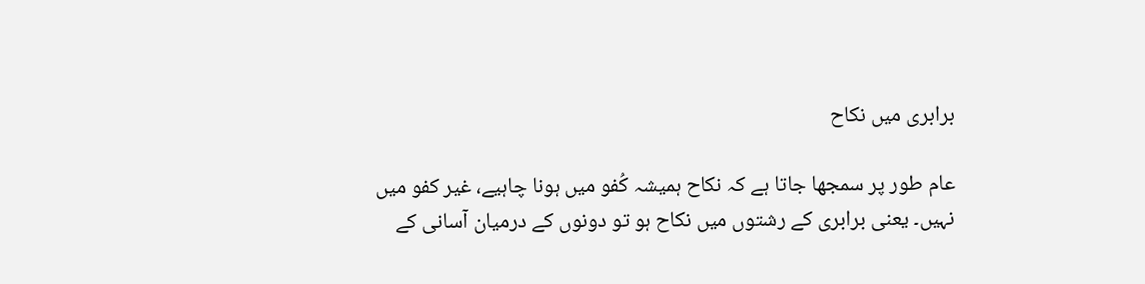برابری میں نکاح

عام طور پر سمجھا جاتا ہے کہ نکاح ہمیشہ کُفو میں ہونا چاہیے، غیر کفو میں نہیں۔ یعنی برابری کے رشتوں میں نکاح ہو تو دونوں کے درمیان آسانی کے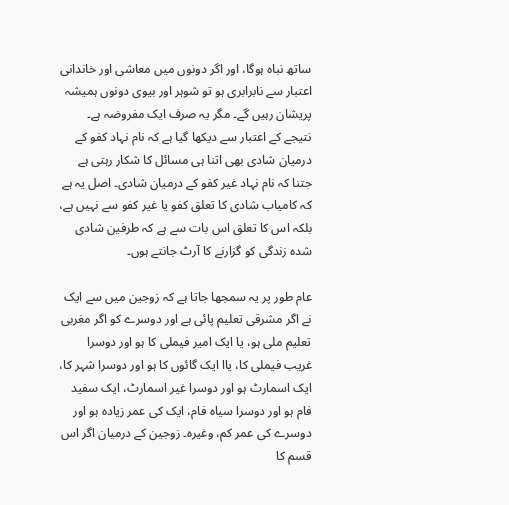ساتھ نباہ ہوگا، اور اگر دونوں میں معاشی اور خاندانی اعتبار سے نابرابری ہو تو شوہر اور بیوی دونوں ہمیشہ پریشان رہیں گے۔ مگر یہ صرف ایک مفروضہ ہے۔ نتیجے کے اعتبار سے دیکھا گیا ہے کہ نام نہاد کفو کے درمیان شادی بھی اتنا ہی مسائل کا شکار رہتی ہے جتنا کہ نام نہاد غیر کفو کے درمیان شادی۔ اصل یہ ہے کہ کامیاب شادی کا تعلق کفو یا غیر کفو سے نہیں ہے، بلکہ اس کا تعلق اس بات سے ہے کہ طرفین شادی شدہ زندگی کو گزارنے کا آرٹ جانتے ہوں۔

عام طور پر یہ سمجھا جاتا ہے کہ زوجین میں سے ایک نے اگر مشرقی تعلیم پائی ہے اور دوسرے کو اگر مغربی تعلیم ملی ہو، یا ایک امیر فیملی کا ہو اور دوسرا غریب فیملی کا، یاا ایک گائوں کا ہو اور دوسرا شہر کا، ایک اسمارٹ ہو اور دوسرا غیر اسمارٹ، ایک سفید فام ہو اور دوسرا سیاہ فام، ایک کی عمر زیادہ ہو اور دوسرے کی عمر کم، وغیرہ۔ زوجین کے درمیان اگر اس قسم کا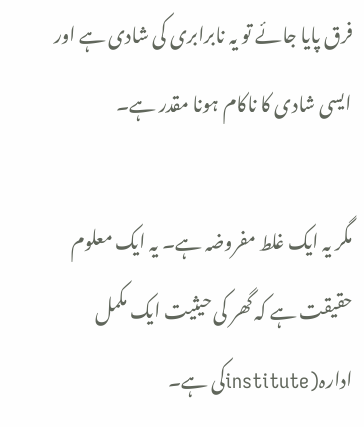فرق پایا جائے تو یہ نابرابری کی شادی ہے اور ایسی شادی کا ناکام ہونا مقدر ہے۔

مگر یہ ایک غلط مفروضہ ہے۔ یہ ایک معلوم حقیقت ہے کہ گھر کی حیثیت ایک مکمل ادارہ(instituteکی ہے۔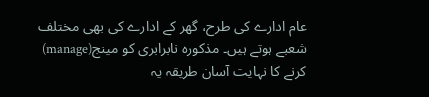عام ادارے کی طرح، گھر کے ادارے کی بھی مختلف شعبے ہوتے ہیں۔ مذکورہ نابرابری کو مینج(manage) کرنے کا نہایت آسان طریقہ یہ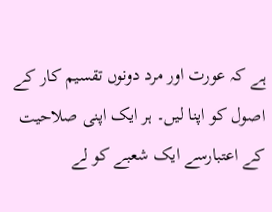ہے کہ عورت اور مرد دونوں تقسیم کار کے اصول کو اپنا لیں۔ ہر ایک اپنی صلاحیت کے اعتبارسے ایک شعبے کو لے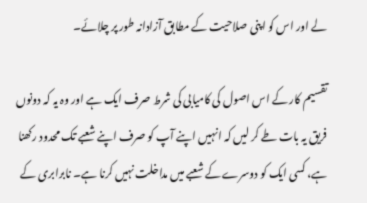لے اور اس کو اپنی صلاحیت کے مطابق آزادانہ طور پر چلائے۔

تقسیم کار کے اس اصول کی کامیابی کی شرط صرف ایک ہے اور وہ یہ کہ دونوں فریق یہ بات طے کر لیں کہ انہیں اپنے آپ کو صرف اپنے شعبے تک محدود رکھنا ہے، کسی ایک کو دوسرے کے شعبے میں مداخلت نہیں کرنا ہے۔ نابرابری کے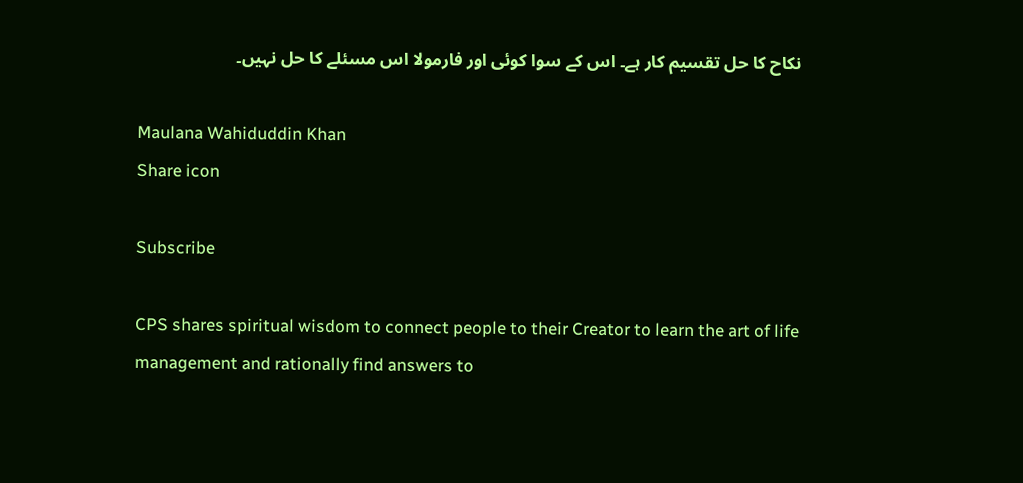نکاح کا حل تقسیم کار ہے۔ اس کے سوا کوئی اور فارمولا اس مسئلے کا حل نہیں۔

Maulana Wahiduddin Khan
Share icon

Subscribe

CPS shares spiritual wisdom to connect people to their Creator to learn the art of life management and rationally find answers to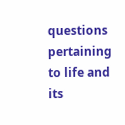questions pertaining to life and its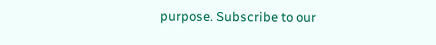purpose. Subscribe to our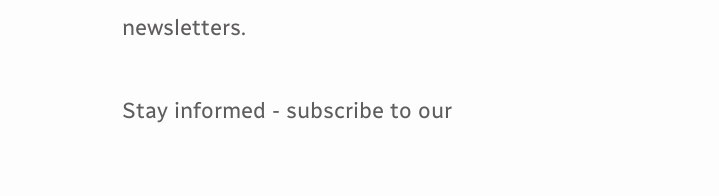newsletters.

Stay informed - subscribe to our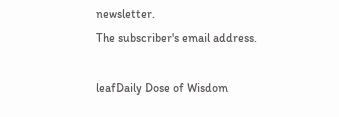newsletter.
The subscriber's email address.

leafDaily Dose of Wisdom